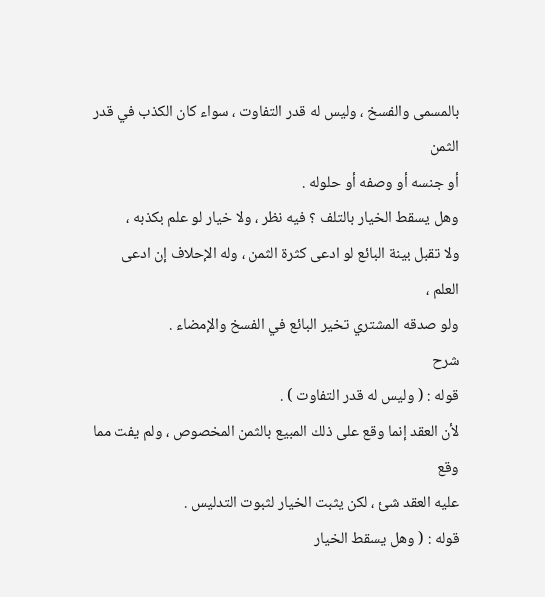بالمسمى والفسخ ، وليس له قدر التفاوت ، سواء كان الكذب في قدر الثمن
أو جنسه أو وصفه أو حلوله .
وهل يسقط الخيار بالتلف ؟ فيه نظر ، ولا خيار لو علم بكذبه ،
ولا تقبل بينة البائع لو ادعى كثرة الثمن ، وله الإحلاف إن ادعى العلم ،
ولو صدقه المشتري تخير البائع في الفسخ والإمضاء .
شرح
قوله : ( وليس له قدر التفاوت ) .
لأن العقد إنما وقع على ذلك المبيع بالثمن المخصوص ، ولم يفت مما وقع
عليه العقد شئ ، لكن يثبت الخيار لثبوت التدليس .
قوله : ( وهل يسقط الخيار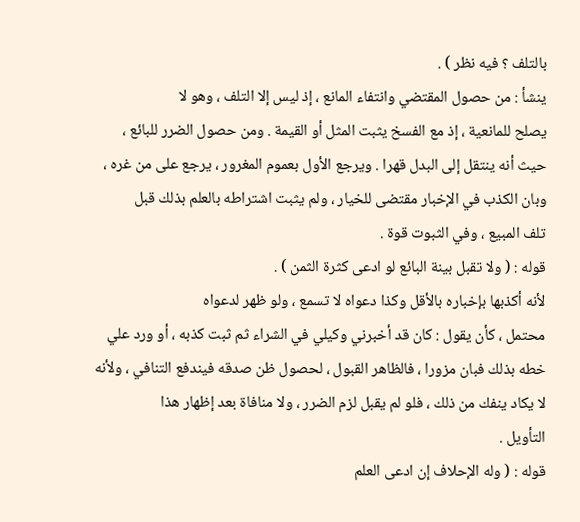بالتلف ؟ فيه نظر ) .
ينشأ : من حصول المقتضي وانتفاء المانع ، إذ ليس إلا التلف ، وهو لا
يصلح للمانعية ، إذ مع الفسخ يثبت المثل أو القيمة . ومن حصول الضرر للبائع ،
حيث أنه ينتقل إلى البدل قهرا . ويرجع الأول بعموم المغرور ، يرجع على من غره ،
وبان الكذب في الإخبار مقتضى للخيار ، ولم يثبت اشتراطه بالعلم بذلك قبل
تلف المبيع ، وفي الثبوت قوة .
قوله : ( ولا تقبل بينة البائع لو ادعى كثرة الثمن ) .
لأنه أكذبها بإخباره بالأقل وكذا دعواه لا تسمع ، ولو ظهر لدعواه
محتمل ، كأن يقول : كان قد أخبرني وكيلي في الشراء ثم ثبت كذبه ، أو ورد علي
خطه بذلك فبان مزورا ، فالظاهر القبول ، لحصول ظن صدقه فيندفع التنافي ، ولأنه
لا يكاد ينفك من ذلك ، فلو لم يقبل لزم الضرر ، ولا منافاة بعد إظهار هذا
التأويل .
قوله : ( وله الإحلاف إن ادعى العلم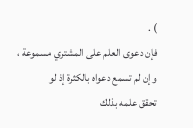) .
فإن دعوى العلم على المشتري مسموعة ، وإن لم تسمع دعواه بالكثرة إذ لو
تحقق علمه بذلك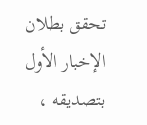تحقق بطلان الإخبار الأول بتصديقه ،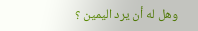وهل له أن يرد اليمين ؟